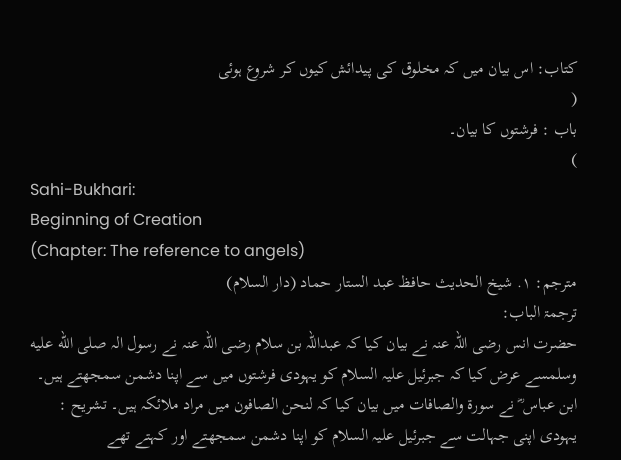کتاب: اس بیان میں کہ مخلوق کی پیدائش کیوں کر شروع ہوئی
(
باب : فرشتوں کا بیان۔
)
Sahi-Bukhari:
Beginning of Creation
(Chapter: The reference to angels)
مترجم: ١. شیخ الحدیث حافظ عبد الستار حماد (دار السلام)
ترجمۃ الباب:
حضرت انس رضی اللہ عنہ نے بیان کیا کہ عبداللہ بن سلام رضی اللہ عنہ نے رسول الہ صلى الله عليه وسلمسے عرض کیا کہ جبرئیل علیہ السلام کو یہودی فرشتوں میں سے اپنا دشمن سمجھتے ہیں۔ ابن عباس ؓ نے سورۃ والصافات میں بیان کیا کہ لنحن الصافون میں مراد ملائکہ ہیں۔ تشریح : یہودی اپنی جہالت سے جبرئیل علیہ السلام کو اپنا دشمن سمجھتے اور کہتے تھے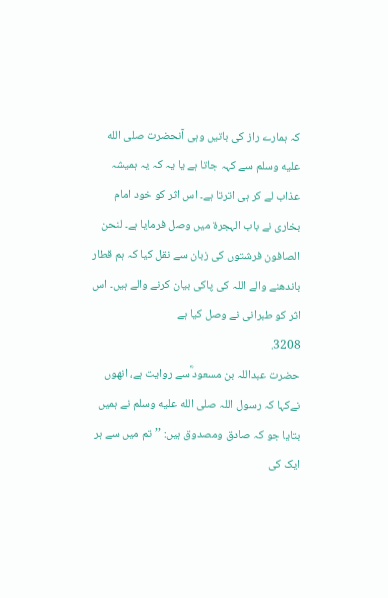کہ ہمارے راز کی باتیں وہی آنحضرت صلى الله عليه وسلم سے کہہ جاتا ہے یا یہ کہ یہ ہمیشہ عذاب لے کر ہی اترتا ہے۔ اس اثر کو خود امام بخاری نے باب الہجرۃ میں وصل فرمایا ہے۔ لنحن الصافون فرشتوں کی زبان سے نقل کیا کہ ہم قطار باندھنے والے اللہ کی پاکی بیان کرنے والے ہیں۔ اس اثر کو طبرانی نے وصل کیا ہے
3208.
حضرت عبداللہ بن مسعود ؓسے روایت ہے، انھوں نےکہا کہ رسول اللہ صلى الله عليه وسلم نے ہمیں بتایا جو کہ صادق ومصدوق ہیں: ’’تم میں سے ہر ایک کی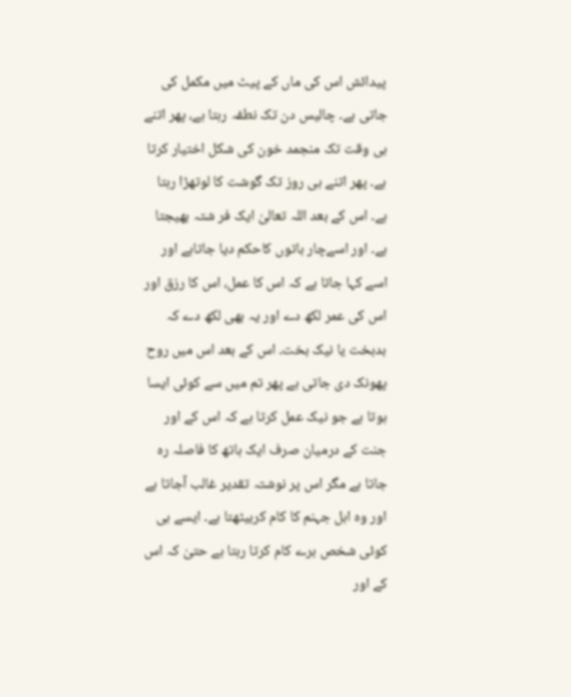پیدائش اس کی ماں کے پیٹ میں مکمل کی جاتی ہے۔ چالیس دن تک نطفہ رہتا ہے، پھر اتنے ہی وقت تک منجمد خون کی شکل اختیار کرتا ہے۔ پھر اتنے ہی روز تک گوشت کا لوتھڑا رہتا ہے۔ اس کے بعد اللہ تعالیٰ ایک فر شتہ بھیجتا ہے۔ اور اسےچار باتوں کاحکم دیا جاتاہے اور اسے کہا جاتا ہے کہ اس کا عمل، اس کا رزق اور اس کی عمر لکھ دے اور یہ بھی لکھ دے کہ بدبخت یا نیک بخت۔ اس کے بعد اس میں روح پھونک دی جاتی ہے پھر تم میں سے کوئی ایسا ہوتا ہے جو نیک عمل کرتا ہے کہ اس کے اور جنت کے درمیان صرف ایک ہاتھ کا فاصلہ رہ جاتا ہے مگر اس پر نوشتہ تقدیر غالب آجاتا ہے اور وہ اہل جہنم کا کام کربیٹھتا ہے۔ ایسے ہی کوئی شخص برے کام کرتا رہتا ہے حتیٰ کہ اس کے اور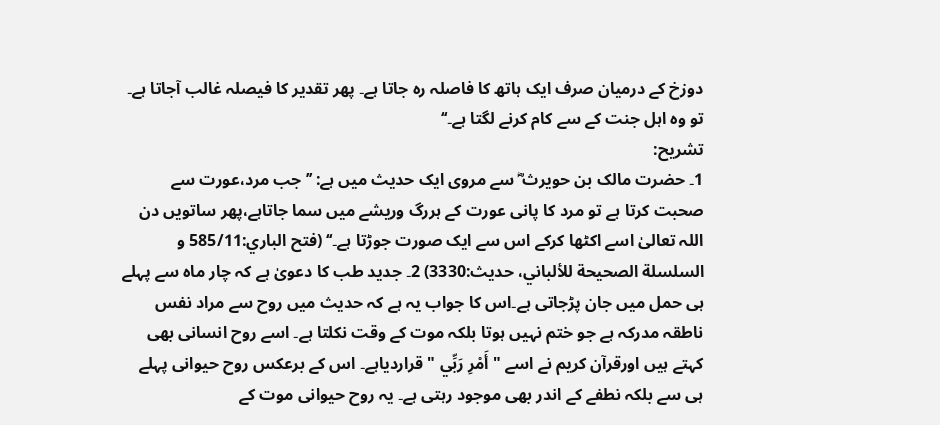دوزخ کے درمیان صرف ایک ہاتھ کا فاصلہ رہ جاتا ہے۔ پھر تقدیر کا فیصلہ غالب آجاتا ہے۔ تو وہ اہل جنت کے سے کام کرنے لگتا ہے۔‘‘
تشریح:
1۔ حضرت مالک بن حویرث ؓ سے مروی ایک حدیث میں ہے: ’’جب مرد،عورت سے صحبت کرتا ہے تو مرد کا پانی عورت کے ہررگ وریشے میں سما جاتاہے،پھر ساتویں دن اللہ تعالیٰ اسے اکٹھا کرکے اس سے ایک صورت جوڑتا ہے۔‘‘ (فتح الباري:585/11 و السلسلة الصحیحة للألباني، حدیث:3330) 2۔ جدید طب کا دعویٰ ہے کہ چار ماہ سے پہلے ہی حمل میں جان پڑجاتی ہے۔اس کا جواب یہ ہے کہ حدیث میں روح سے مراد نفس ناطقہ مدرکہ ہے جو ختم نہیں ہوتا بلکہ موت کے وقت نکلتا ہے۔ اسے روح انسانی بھی کہتے ہیں اورقرآن کریم نے اسے " أَمْرِ رَبِّي " قراردیاہے۔ اس کے برعکس روح حیوانی پہلے ہی سے بلکہ نطفے کے اندر بھی موجود رہتی ہے۔ یہ روح حیوانی موت کے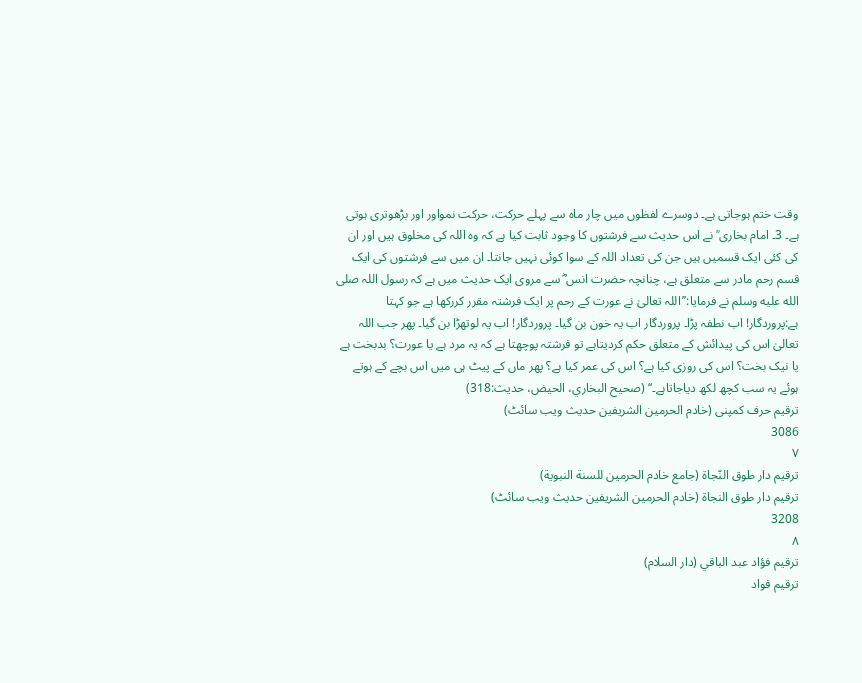وقت ختم ہوجاتی ہے۔ دوسرے لفظوں میں چار ماہ سے پہلے حرکت، حرکت نمواور اور بڑھوتری ہوتی ہے۔ 3۔ امام بخاری ؒ نے اس حدیث سے فرشتوں کا وجود ثابت کیا ہے کہ وہ اللہ کی مخلوق ہیں اور ان کی کئی ایک قسمیں ہیں جن کی تعداد اللہ کے سوا کوئی نہیں جانتا۔ ان میں سے فرشتوں کی ایک قسم رحم مادر سے متعلق ہے، چنانچہ حضرت انس ؓ سے مروی ایک حدیث میں ہے کہ رسول اللہ صلى الله عليه وسلم نے فرمایا:’’اللہ تعالیٰ نے عورت کے رحم پر ایک فرشتہ مقرر کررکھا ہے جو کہتا ہے:پروردگار! اب نطفہ پڑا۔ پروردگار اب یہ خون بن گیا۔ پروردگار! اب یہ لوتھڑا بن گیا۔ پھر جب اللہ تعالیٰ اس کی پیدائش کے متعلق حکم کردیتاہے تو فرشتہ پوچھتا ہے کہ یہ مرد ہے یا عورت؟ بدبخت ہے یا نیک بخت؟ اس کی روزی کیا ہے؟ اس کی عمر کیا ہے؟ پھر ماں کے پیٹ ہی میں اس بچے کے ہوتے ہوئے یہ سب کچھ لکھ دیاجاتاہے۔‘‘ (صحیح البخاري، الحیض، حدیث:318)
ترقیم حرف کمپنی (خادم الحرمین الشریفین حدیث ویب سائٹ)
3086
٧
ترقيم دار طوق النّجاة (جامع خادم الحرمين للسنة النبوية)
ترقیم دار طوق النجاۃ (خادم الحرمین الشریفین حدیث ویب سائٹ)
3208
٨
ترقيم فؤاد عبد الباقي (دار السلام)
ترقیم فواد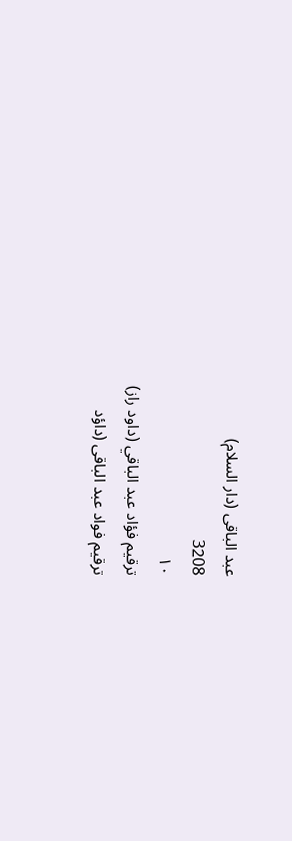عبد الباقی (دار السلام)
3208
١٠
ترقيم فؤاد عبد الباقي (داود راز)
ترقیم فواد عبد الباقی (داؤد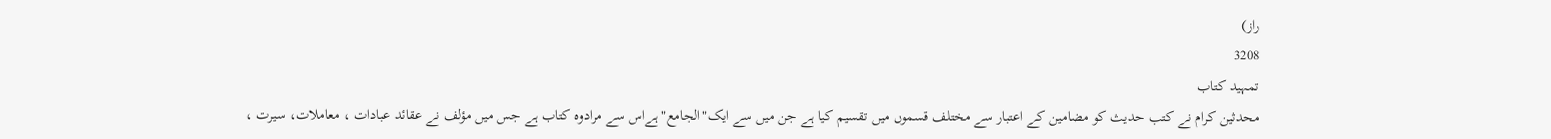راز)
3208
تمہید کتاب
محدثین کرام نے کتب حدیث کو مضامین کے اعتبار سے مختلف قسموں میں تقسیم کیا ہے جن میں سے ایک"الجامع"ہےاس سے مرادوہ کتاب ہے جس میں مؤلف نے عقائد عبادات ، معاملات، سیرت ،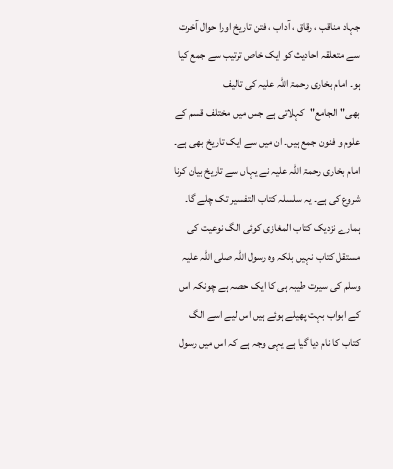جہاد مناقب ، رقاق ، آداب ، فتن تاریخ اورا حوال آخرت سے متعلقہ احادیث کو ایک خاص ترتیب سے جمع کیا ہو۔ امام بخاری رحمۃ اللہ علیہ کی تالیف بھی"الجامع"کہلاتی ہے جس میں مختلف قسم کے علوم و فنون جمع ہیں۔ ان میں سے ایک تاریخ بھی ہے۔ امام بخاری رحمۃ اللہ علیہ نے یہاں سے تاریخ بیان کرنا شروع کی ہے۔ یہ سلسلہ کتاب التفسیر تک چلے گا۔ ہمارے نزدیک کتاب المغازی کوئی الگ نوعیت کی مستقل کتاب نہیں بلکہ وہ رسول اللہ صلی اللہ علیہ وسلم کی سیرت طیبہ ہی کا ایک حصہ ہے چونکہ اس کے ابواب بہت پھیلے ہوئے ہیں اس لیے اسے الگ کتاب کا نام دیا گیا ہے یہی وجہ ہے کہ اس میں رسول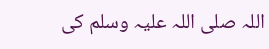اللہ صلی اللہ علیہ وسلم کی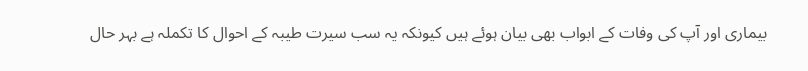بیماری اور آپ کی وفات کے ابواب بھی بیان ہوئے ہیں کیونکہ یہ سب سیرت طیبہ کے احوال کا تکملہ ہے بہر حال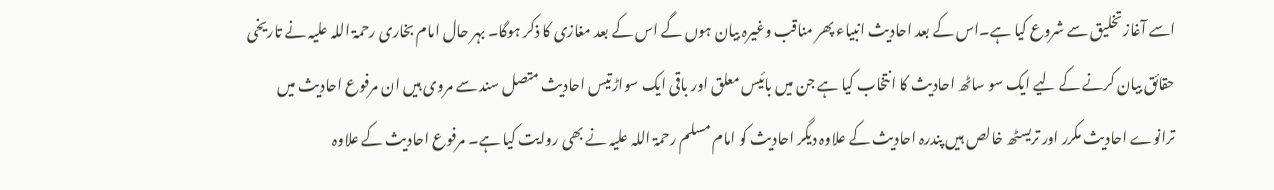اسے آغاز تخلیق سے شروع کیا ہے۔اس کے بعد احادیث انبیاء پھر مناقب وغیرہ بیان ہوں گے اس کے بعد مغازی کا ذکر ہوگا۔ بہر حال امام بخاری رحمۃ اللہ علیہ نے تاریخی حقائق بیان کرنے کے لیے ایک سو ساٹھ احادیث کا انتخاب کیا ہے جن میں بائیس معلق اور باقی ایک سواڑتیس احادیث متصل سند سے مروی ہیں ان مرفوع احادیث میں ترانوے احادیث مکرر اور تریسٹھ خالص ہیں پندرہ احادیث کے علاوہ دیگر احادیث کو امام مسلم رحمۃ اللہ علیہ نے بھی روایت کیا ہے۔ مرفوع احادیث کے علاوہ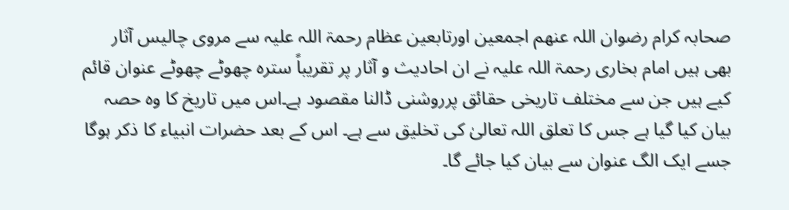صحابہ کرام رضوان اللہ عنھم اجمعین اورتابعین عظام رحمۃ اللہ علیہ سے مروی چالیس آثار بھی ہیں امام بخاری رحمۃ اللہ علیہ نے ان احادیث و آثار پر تقریباً سترہ چھوٹے چھوٹے عنوان قائم کیے ہیں جن سے مختلف تاریخی حقائق پرروشنی ڈالنا مقصود ہے۔اس میں تاریخ کا وہ حصہ بیان کیا گیا ہے جس کا تعلق اللہ تعالیٰ کی تخلیق سے ہے۔ اس کے بعد حضرات انبیاء کا ذکر ہوگا جسے ایک الگ عنوان سے بیان کیا جائے گا۔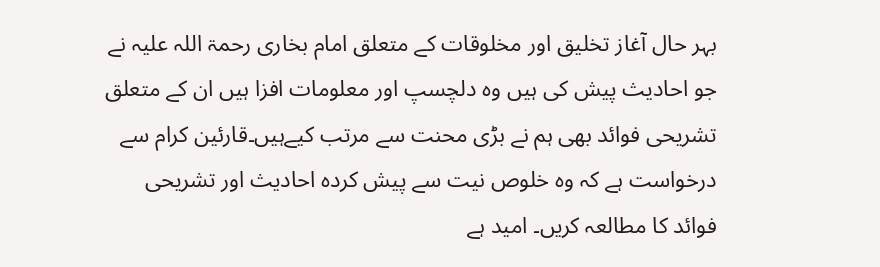بہر حال آغاز تخلیق اور مخلوقات کے متعلق امام بخاری رحمۃ اللہ علیہ نے جو احادیث پیش کی ہیں وہ دلچسپ اور معلومات افزا ہیں ان کے متعلق تشریحی فوائد بھی ہم نے بڑی محنت سے مرتب کیےہیں۔قارئین کرام سے درخواست ہے کہ وہ خلوص نیت سے پیش کردہ احادیث اور تشریحی فوائد کا مطالعہ کریں۔ امید ہے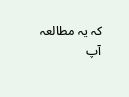کہ یہ مطالعہ آپ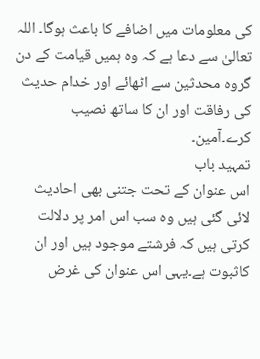کی معلومات میں اضافے کا باعث ہوگا۔ اللہ تعالیٰ سے دعا ہے کہ وہ ہمیں قیامت کے دن گروہ محدثین سے اٹھائے اور خدام حدیث کی رفاقت اور ان کا ساتھ نصیب کرے۔آمین۔
تمہید باب
اس عنوان کے تحت جتنی بھی احادیث لائی گئی ہیں وہ سب اس امر پر دلالت کرتی ہیں کہ فرشتے موجود ہیں اور ان کاثبوت ہے۔یہی اس عنوان کی غرض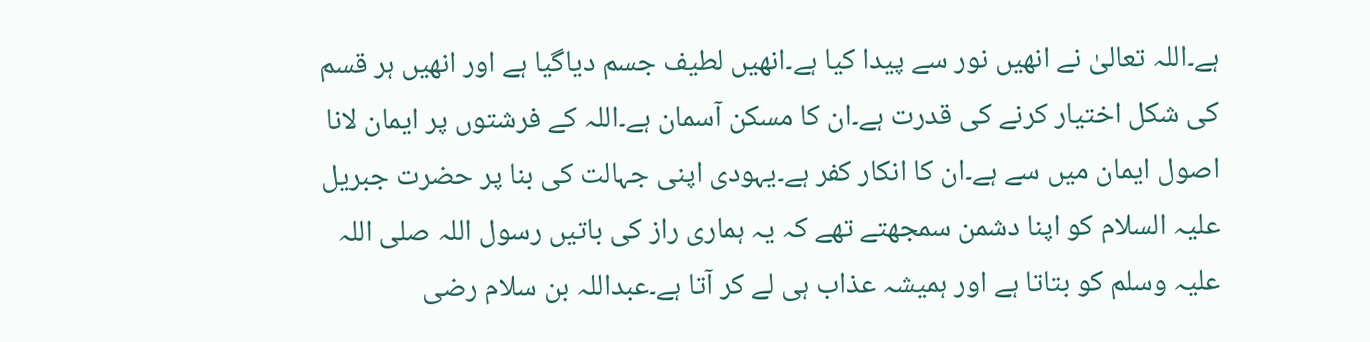ہے۔اللہ تعالیٰ نے انھیں نور سے پیدا کیا ہے۔انھیں لطیف جسم دیاگیا ہے اور انھیں ہر قسم کی شکل اختیار کرنے کی قدرت ہے۔ان کا مسکن آسمان ہے۔اللہ کے فرشتوں پر ایمان لانا اصول ایمان میں سے ہے۔ان کا انکار کفر ہے۔یہودی اپنی جہالت کی بنا پر حضرت جبریل علیہ السلام کو اپنا دشمن سمجھتے تھے کہ یہ ہماری راز کی باتیں رسول اللہ صلی اللہ علیہ وسلم کو بتاتا ہے اور ہمیشہ عذاب ہی لے کر آتا ہے۔عبداللہ بن سلام رضی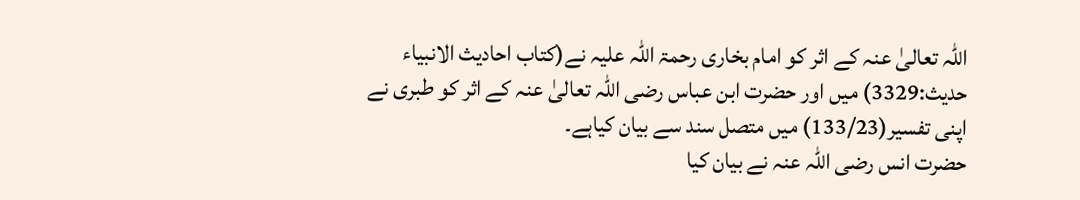اللہ تعالیٰ عنہ کے اثر کو امام بخاری رحمۃ اللہ علیہ نے(کتاب احادیث الانبیاء حدیث:3329) میں اور حضرت ابن عباس رضی اللہ تعالیٰ عنہ کے اثر کو طبری نے اپنی تفسیر(133/23) میں متصل سند سے بیان کیاہے۔
حضرت انس رضی اللہ عنہ نے بیان کیا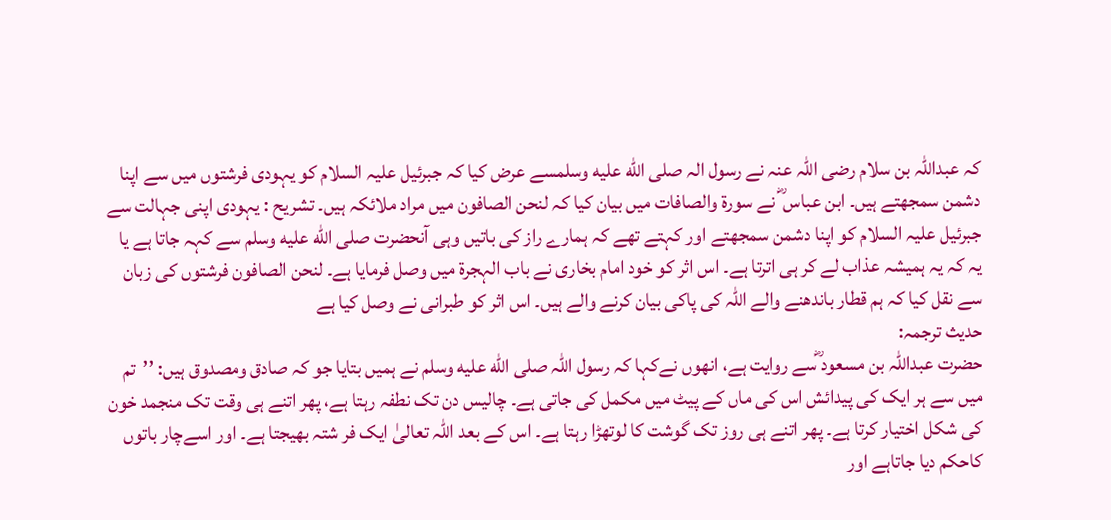کہ عبداللہ بن سلام رضی اللہ عنہ نے رسول الہ صلى الله عليه وسلمسے عرض کیا کہ جبرئیل علیہ السلام کو یہودی فرشتوں میں سے اپنا دشمن سمجھتے ہیں۔ ابن عباس ؓ نے سورۃ والصافات میں بیان کیا کہ لنحن الصافون میں مراد ملائکہ ہیں۔ تشریح : یہودی اپنی جہالت سے جبرئیل علیہ السلام کو اپنا دشمن سمجھتے اور کہتے تھے کہ ہمارے راز کی باتیں وہی آنحضرت صلى الله عليه وسلم سے کہہ جاتا ہے یا یہ کہ یہ ہمیشہ عذاب لے کر ہی اترتا ہے۔ اس اثر کو خود امام بخاری نے باب الہجرۃ میں وصل فرمایا ہے۔ لنحن الصافون فرشتوں کی زبان سے نقل کیا کہ ہم قطار باندھنے والے اللہ کی پاکی بیان کرنے والے ہیں۔ اس اثر کو طبرانی نے وصل کیا ہے
حدیث ترجمہ:
حضرت عبداللہ بن مسعود ؓسے روایت ہے، انھوں نےکہا کہ رسول اللہ صلى الله عليه وسلم نے ہمیں بتایا جو کہ صادق ومصدوق ہیں: ’’تم میں سے ہر ایک کی پیدائش اس کی ماں کے پیٹ میں مکمل کی جاتی ہے۔ چالیس دن تک نطفہ رہتا ہے، پھر اتنے ہی وقت تک منجمد خون کی شکل اختیار کرتا ہے۔ پھر اتنے ہی روز تک گوشت کا لوتھڑا رہتا ہے۔ اس کے بعد اللہ تعالیٰ ایک فر شتہ بھیجتا ہے۔ اور اسےچار باتوں کاحکم دیا جاتاہے اور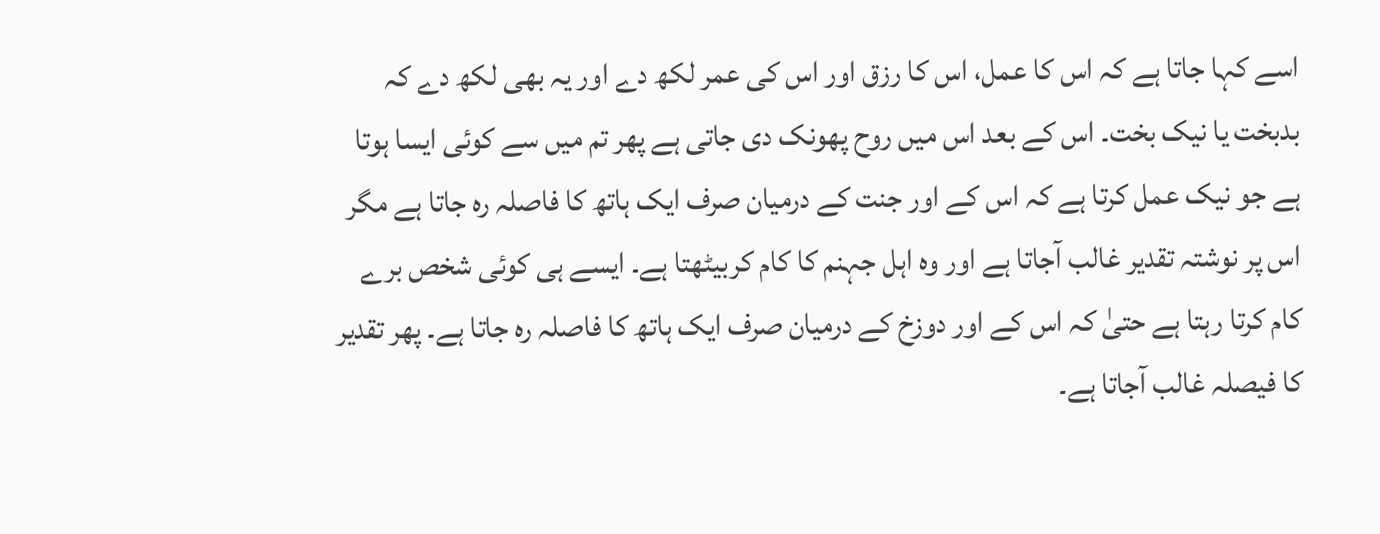اسے کہا جاتا ہے کہ اس کا عمل، اس کا رزق اور اس کی عمر لکھ دے اور یہ بھی لکھ دے کہ بدبخت یا نیک بخت۔ اس کے بعد اس میں روح پھونک دی جاتی ہے پھر تم میں سے کوئی ایسا ہوتا ہے جو نیک عمل کرتا ہے کہ اس کے اور جنت کے درمیان صرف ایک ہاتھ کا فاصلہ رہ جاتا ہے مگر اس پر نوشتہ تقدیر غالب آجاتا ہے اور وہ اہل جہنم کا کام کربیٹھتا ہے۔ ایسے ہی کوئی شخص برے کام کرتا رہتا ہے حتیٰ کہ اس کے اور دوزخ کے درمیان صرف ایک ہاتھ کا فاصلہ رہ جاتا ہے۔ پھر تقدیر کا فیصلہ غالب آجاتا ہے۔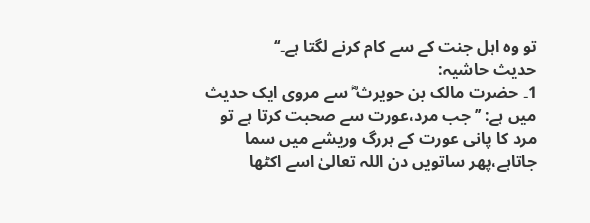تو وہ اہل جنت کے سے کام کرنے لگتا ہے۔‘‘
حدیث حاشیہ:
1۔ حضرت مالک بن حویرث ؓ سے مروی ایک حدیث میں ہے: ’’جب مرد،عورت سے صحبت کرتا ہے تو مرد کا پانی عورت کے ہررگ وریشے میں سما جاتاہے،پھر ساتویں دن اللہ تعالیٰ اسے اکٹھا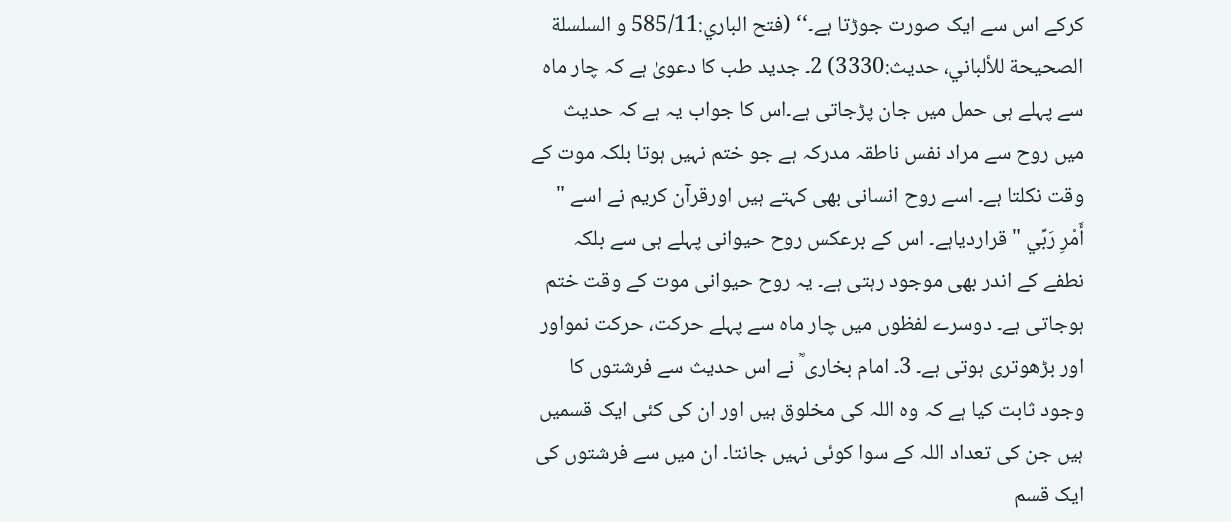کرکے اس سے ایک صورت جوڑتا ہے۔‘‘ (فتح الباري:585/11 و السلسلة الصحیحة للألباني، حدیث:3330) 2۔ جدید طب کا دعویٰ ہے کہ چار ماہ سے پہلے ہی حمل میں جان پڑجاتی ہے۔اس کا جواب یہ ہے کہ حدیث میں روح سے مراد نفس ناطقہ مدرکہ ہے جو ختم نہیں ہوتا بلکہ موت کے وقت نکلتا ہے۔ اسے روح انسانی بھی کہتے ہیں اورقرآن کریم نے اسے " أَمْرِ رَبِّي " قراردیاہے۔ اس کے برعکس روح حیوانی پہلے ہی سے بلکہ نطفے کے اندر بھی موجود رہتی ہے۔ یہ روح حیوانی موت کے وقت ختم ہوجاتی ہے۔ دوسرے لفظوں میں چار ماہ سے پہلے حرکت، حرکت نمواور اور بڑھوتری ہوتی ہے۔ 3۔ امام بخاری ؒ نے اس حدیث سے فرشتوں کا وجود ثابت کیا ہے کہ وہ اللہ کی مخلوق ہیں اور ان کی کئی ایک قسمیں ہیں جن کی تعداد اللہ کے سوا کوئی نہیں جانتا۔ ان میں سے فرشتوں کی ایک قسم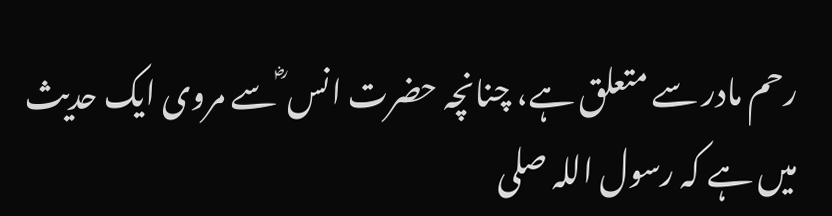رحم مادر سے متعلق ہے، چنانچہ حضرت انس ؓ سے مروی ایک حدیث میں ہے کہ رسول اللہ صلى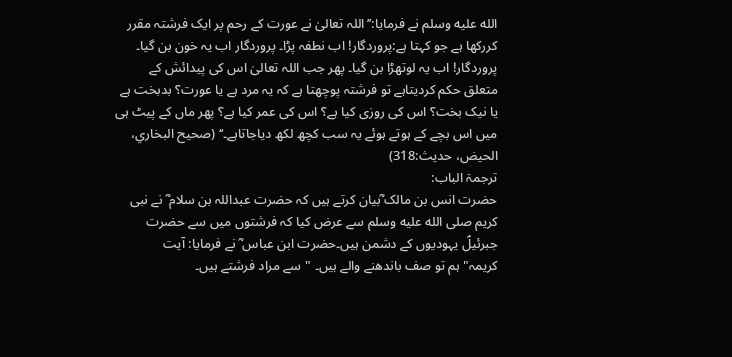الله عليه وسلم نے فرمایا:’’اللہ تعالیٰ نے عورت کے رحم پر ایک فرشتہ مقرر کررکھا ہے جو کہتا ہے:پروردگار! اب نطفہ پڑا۔ پروردگار اب یہ خون بن گیا۔ پروردگار! اب یہ لوتھڑا بن گیا۔ پھر جب اللہ تعالیٰ اس کی پیدائش کے متعلق حکم کردیتاہے تو فرشتہ پوچھتا ہے کہ یہ مرد ہے یا عورت؟ بدبخت ہے یا نیک بخت؟ اس کی روزی کیا ہے؟ اس کی عمر کیا ہے؟ پھر ماں کے پیٹ ہی میں اس بچے کے ہوتے ہوئے یہ سب کچھ لکھ دیاجاتاہے۔‘‘ (صحیح البخاري، الحیض، حدیث:318)
ترجمۃ الباب:
حضرت انس بن مالک ؓبیان کرتے ہیں کہ حضرت عبداللہ بن سلام ؓ نے نبی کریم صلى الله عليه وسلم سے عرض کیا کہ فرشتوں میں سے حضرت جبرئیلؑ یہودیوں کے دشمن ہیں۔حضرت ابن عباس ؓ نے فرمایا: آیت کریمہ"ہم تو صف باندھنے والے ہیں۔ "سے مراد فرشتے ہیں۔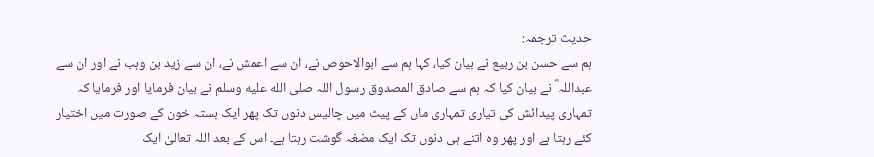حدیث ترجمہ:
ہم سے حسن بن ربیع نے بیان کیا، کہا ہم سے ابوالاحوص نے، ان سے اعمش نے، ان سے زید بن وہب نے اور ان سے عبداللہ ؓ نے بیان کیا کہ ہم سے صادق المصدوق رسول اللہ صلى الله عليه وسلم نے بیان فرمایا اور فرمایا کہ تمہاری پیدائش کی تیاری تمہاری ماں کے پیٹ میں چالیس دنوں تک پھر ایک بستہ خون کے صورت میں اختیار کئے رہتا ہے اور پھر وہ اتنے ہی دنوں تک ایک مضغہ گوشت رہتا ہے۔ اس کے بعد اللہ تعالیٰ ایک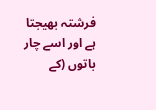فرشتہ بھیجتا ہے اور اسے چار باتوں (کے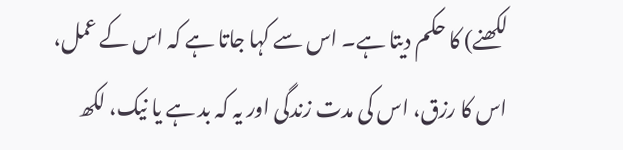لکھنے) کا حکم دیتا ہے۔ اس سے کہا جاتا ہے کہ اس کے عمل، اس کا رزق، اس کی مدت زندگی اور یہ کہ بد ہے یا نیک، لکھ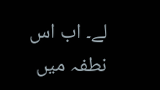لے۔ اب اس نطفہ میں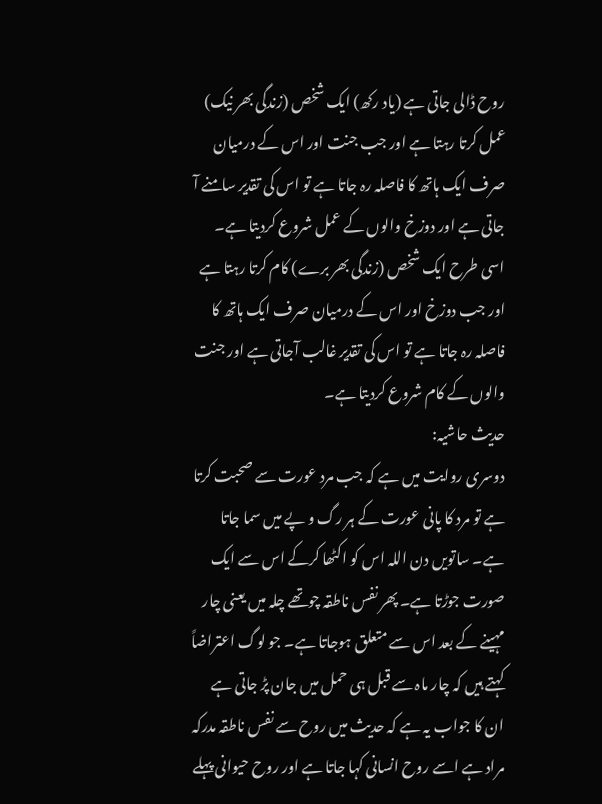روح ڈالی جاتی ہے (یاد رکھ) ایک شخص (زندگی بھر نیک) عمل کرتا رہتا ہے اور جب جنت اور اس کے درمیان صرف ایک ہاتھ کا فاصلہ رہ جاتا ہے تو اس کی تقدیر سامنے آ جاتی ہے اور دوزخ والوں کے عمل شروع کردیتا ہے۔ اسی طرح ایک شخص (زندگی بھر برے) کام کرتا رہتا ہے اور جب دوزخ اور اس کے درمیان صرف ایک ہاتھ کا فاصلہ رہ جاتا ہے تو اس کی تقدیر غالب آجاتی ہے اور جنت والوں کے کام شروع کردیتا ہے۔
حدیث حاشیہ:
دوسری روایت میں ہے کہ جب مرد عورت سے صحبت کرتا ہے تو مرد کا پانی عورت کے ہر رگ و پے میں سما جاتا ہے۔ ساتویں دن اللہ اس کو اکٹھا کرکے اس سے ایک صورت جوڑتا ہے۔ پھر نفس ناطقہ چوتھے چلہ میں یعنی چار مہینے کے بعد اس سے متعلق ہوجاتا ہے۔ جو لوگ اعتراضاً کہتے ہیں کہ چار ماہ سے قبل ہی حمل میں جان پڑ جاتی ہے ان کا جواب یہ ہے کہ حدیث میں روح سے نفس ناطقہ مدرکہ مراد ہے اسے روح انسانی کہا جاتا ہے اور روح حیوانی پہلے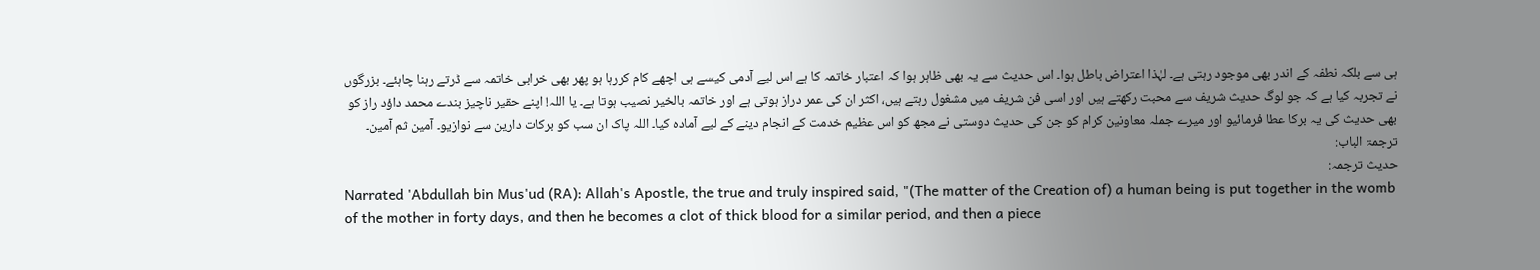ہی سے بلکہ نطفہ کے اندر بھی موجود رہتی ہے۔ لہٰذا اعتراض باطل ہوا۔ اس حدیث سے یہ بھی ظاہر ہوا کہ اعتبار خاتمہ کا ہے اس لیے آدمی کیسے ہی اچھے کام کررہا ہو پھر بھی خرابی خاتمہ سے ڈرتے رہنا چاہئے۔ بزرگوں نے تجربہ کیا ہے کہ جو لوگ حدیث شریف سے محبت رکھتے ہیں اور اسی فن شریف میں مشغول رہتے ہیں، اکثر ان کی عمر دراز ہوتی ہے اور خاتمہ بالخیر نصیب ہوتا ہے۔ یا اللہ! اپنے حقیر ناچیز بندے محمد داؤد راز کو بھی حدیث کی یہ برکا عطا فرمائیو اور میرے جملہ معاونین کرام کو جن کی حدیث دوستی نے مجھ کو اس عظیم خدمت کے انجام دینے کے لیے آمادہ کیا۔ اللہ پاک ان سب کو برکات دارین سے نوازیو۔ آمین ثم آمین۔
ترجمۃ الباب:
حدیث ترجمہ:
Narrated 'Abdullah bin Mus'ud (RA): Allah's Apostle, the true and truly inspired said, "(The matter of the Creation of) a human being is put together in the womb of the mother in forty days, and then he becomes a clot of thick blood for a similar period, and then a piece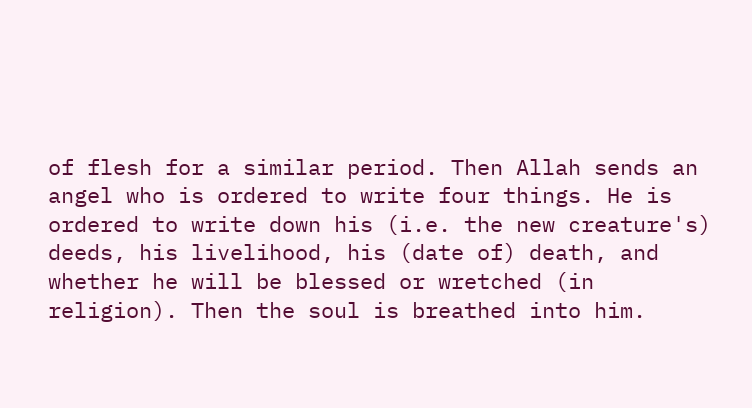of flesh for a similar period. Then Allah sends an angel who is ordered to write four things. He is ordered to write down his (i.e. the new creature's) deeds, his livelihood, his (date of) death, and whether he will be blessed or wretched (in religion). Then the soul is breathed into him.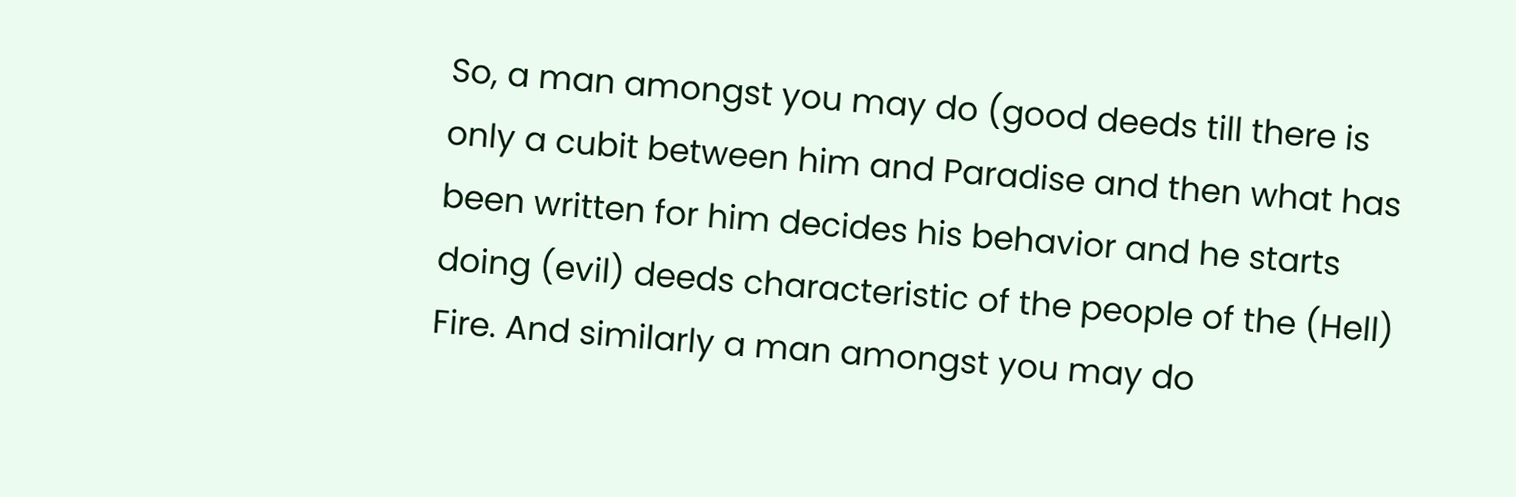So, a man amongst you may do (good deeds till there is only a cubit between him and Paradise and then what has been written for him decides his behavior and he starts doing (evil) deeds characteristic of the people of the (Hell) Fire. And similarly a man amongst you may do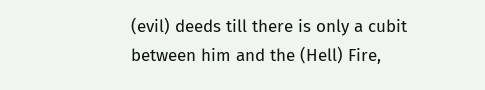(evil) deeds till there is only a cubit between him and the (Hell) Fire,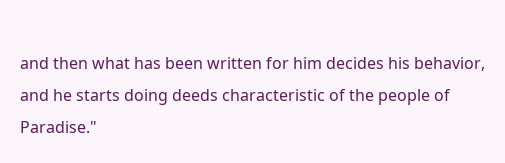and then what has been written for him decides his behavior, and he starts doing deeds characteristic of the people of Paradise."